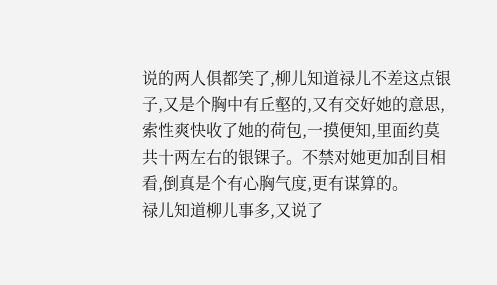说的两人俱都笑了,柳儿知道禄儿不差这点银子,又是个胸中有丘壑的,又有交好她的意思,索性爽快收了她的荷包,一摸便知,里面约莫共十两左右的银锞子。不禁对她更加刮目相看,倒真是个有心胸气度,更有谋算的。
禄儿知道柳儿事多,又说了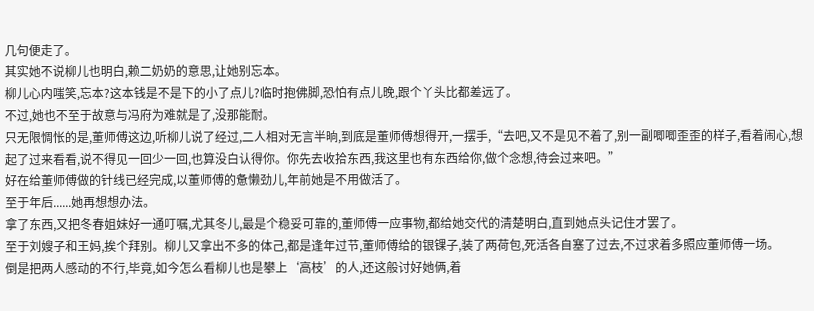几句便走了。
其实她不说柳儿也明白,赖二奶奶的意思,让她别忘本。
柳儿心内嗤笑,忘本?这本钱是不是下的小了点儿?临时抱佛脚,恐怕有点儿晚,跟个丫头比都差远了。
不过,她也不至于故意与冯府为难就是了,没那能耐。
只无限惆怅的是,董师傅这边,听柳儿说了经过,二人相对无言半晌,到底是董师傅想得开,一摆手,“去吧,又不是见不着了,别一副唧唧歪歪的样子,看着闹心,想起了过来看看,说不得见一回少一回,也算没白认得你。你先去收拾东西,我这里也有东西给你,做个念想,待会过来吧。”
好在给董师傅做的针线已经完成,以董师傅的惫懒劲儿,年前她是不用做活了。
至于年后......她再想想办法。
拿了东西,又把冬春姐妹好一通叮嘱,尤其冬儿,最是个稳妥可靠的,董师傅一应事物,都给她交代的清楚明白,直到她点头记住才罢了。
至于刘嫂子和王妈,挨个拜别。柳儿又拿出不多的体己,都是逢年过节,董师傅给的银锞子,装了两荷包,死活各自塞了过去,不过求着多照应董师傅一场。
倒是把两人感动的不行,毕竟,如今怎么看柳儿也是攀上‘高枝’的人,还这般讨好她俩,着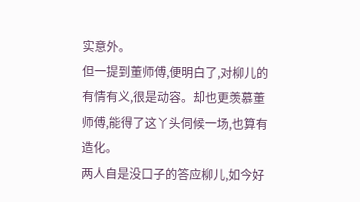实意外。
但一提到董师傅,便明白了,对柳儿的有情有义,很是动容。却也更羡慕董师傅,能得了这丫头伺候一场,也算有造化。
两人自是没口子的答应柳儿,如今好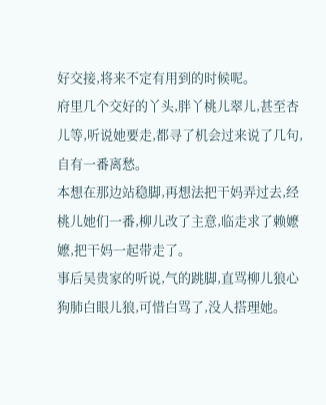好交接,将来不定有用到的时候呢。
府里几个交好的丫头,胖丫桃儿翠儿,甚至杏儿等,听说她要走,都寻了机会过来说了几句,自有一番离愁。
本想在那边站稳脚,再想法把干妈弄过去,经桃儿她们一番,柳儿改了主意,临走求了赖嬷嬷,把干妈一起带走了。
事后吴贵家的听说,气的跳脚,直骂柳儿狼心狗肺白眼儿狼,可惜白骂了,没人搭理她。